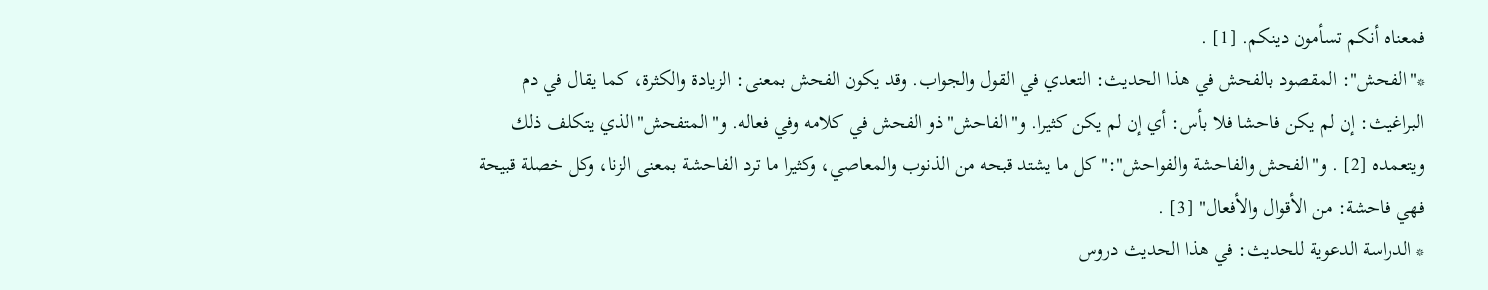فمعناه أنكم تسأمون دينكم. [1] .
*"الفحش": المقصود بالفحش في هذا الحديث: التعدي في القول والجواب. وقد يكون الفحش بمعنى: الزيادة والكثرة، كما يقال في دم البراغيث: إن لم يكن فاحشا فلا بأس: أي إن لم يكن كثيرا. و"الفاحش"ذو الفحش في كلامه وفي فعاله. و"المتفحش"الذي يتكلف ذلك ويتعمده [2] . و"الفحش والفاحشة والفواحش":"كل ما يشتد قبحه من الذنوب والمعاصي، وكثيرا ما ترد الفاحشة بمعنى الزنا، وكل خصلة قبيحة فهي فاحشة: من الأقوال والأفعال" [3] .
* الدراسة الدعوية للحديث: في هذا الحديث دروس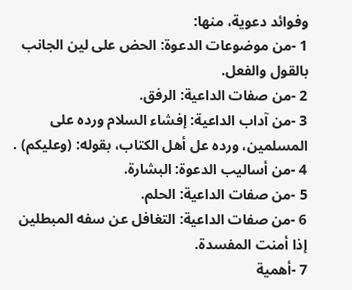وفوائد دعوية، منها:
1 -من موضوعات الدعوة: الحض على لين الجانب بالقول والفعل.
2 -من صفات الداعية: الرفق.
3 -من آداب الداعية: إفشاء السلام ورده على المسلمين، ورده عل أهل الكتاب، بقوله: (وعليكم) .
4 -من أساليب الدعوة: البشارة.
5 -من صفات الداعية: الحلم.
6 -من صفات الداعية: التغافل عن سفه المبطلين إذا أمنت المفسدة.
7 -أهمية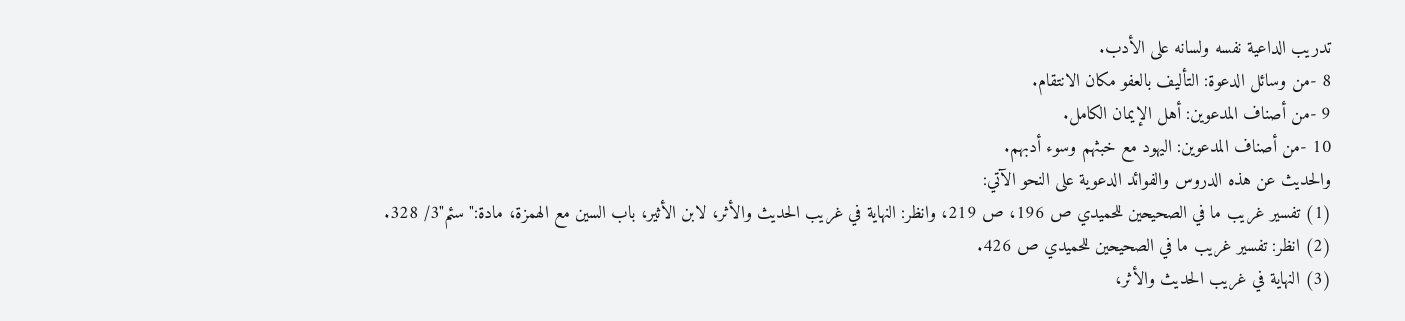تدريب الداعية نفسه ولسانه على الأدب.
8 -من وسائل الدعوة: التأليف بالعفو مكان الانتقام.
9 -من أصناف المدعوين: أهل الإيمان الكامل.
10 -من أصناف المدعوين: اليهود مع خبثهم وسوء أدبهم.
والحديث عن هذه الدروس والفوائد الدعوية على النحو الآتي:
(1) تفسير غريب ما في الصحيحين للحميدي ص 196، ص 219، وانظر: النهاية في غريب الحديث والأثر، لابن الأثير، باب السين مع الهمزة، مادة:"سئم"3/ 328.
(2) انظر: تفسير غريب ما في الصحيحين للحميدي ص 426.
(3) النهاية في غريب الحديث والأثر،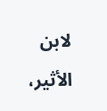لابن الأثير،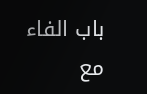باب الفاء مع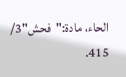الحاء، مادة:"فحش"3/ 415.